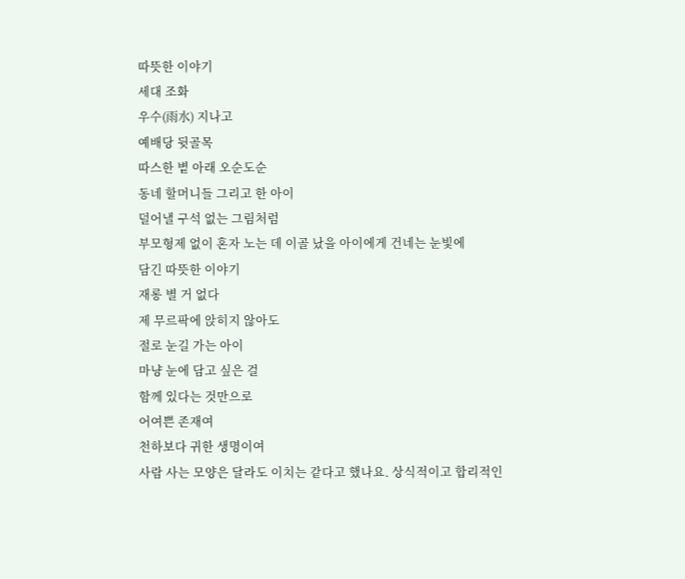따뜻한 이야기
세대 조화
우수(雨水) 지나고
예배당 뒷골목
따스한 볕 아래 오순도순
동네 할머니들 그리고 한 아이
덜어낼 구석 없는 그림처럼
부모형제 없이 혼자 노는 데 이골 났을 아이에게 건네는 눈빛에
담긴 따뜻한 이야기
재롱 별 거 없다
제 무르팍에 앉히지 않아도
절로 눈길 가는 아이
마냥 눈에 담고 싶은 걸
함께 있다는 것만으로
어여쁜 존재여
천하보다 귀한 생명이여
사람 사는 모양은 달라도 이치는 같다고 했나요. 상식적이고 합리적인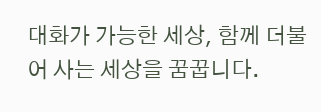대화가 가능한 세상, 함께 더불어 사는 세상을 꿈꿉니다.